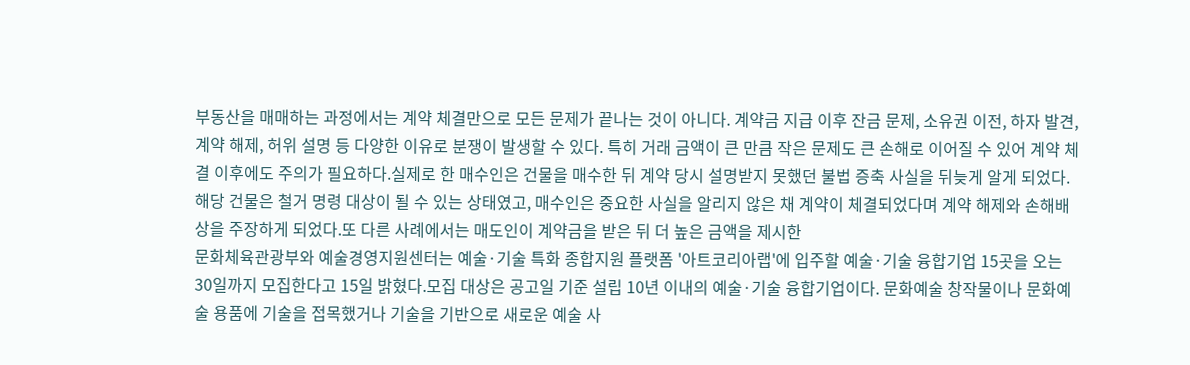부동산을 매매하는 과정에서는 계약 체결만으로 모든 문제가 끝나는 것이 아니다. 계약금 지급 이후 잔금 문제, 소유권 이전, 하자 발견, 계약 해제, 허위 설명 등 다양한 이유로 분쟁이 발생할 수 있다. 특히 거래 금액이 큰 만큼 작은 문제도 큰 손해로 이어질 수 있어 계약 체결 이후에도 주의가 필요하다.실제로 한 매수인은 건물을 매수한 뒤 계약 당시 설명받지 못했던 불법 증축 사실을 뒤늦게 알게 되었다. 해당 건물은 철거 명령 대상이 될 수 있는 상태였고, 매수인은 중요한 사실을 알리지 않은 채 계약이 체결되었다며 계약 해제와 손해배상을 주장하게 되었다.또 다른 사례에서는 매도인이 계약금을 받은 뒤 더 높은 금액을 제시한
문화체육관광부와 예술경영지원센터는 예술·기술 특화 종합지원 플랫폼 '아트코리아랩'에 입주할 예술·기술 융합기업 15곳을 오는 30일까지 모집한다고 15일 밝혔다.모집 대상은 공고일 기준 설립 10년 이내의 예술·기술 융합기업이다. 문화예술 창작물이나 문화예술 용품에 기술을 접목했거나 기술을 기반으로 새로운 예술 사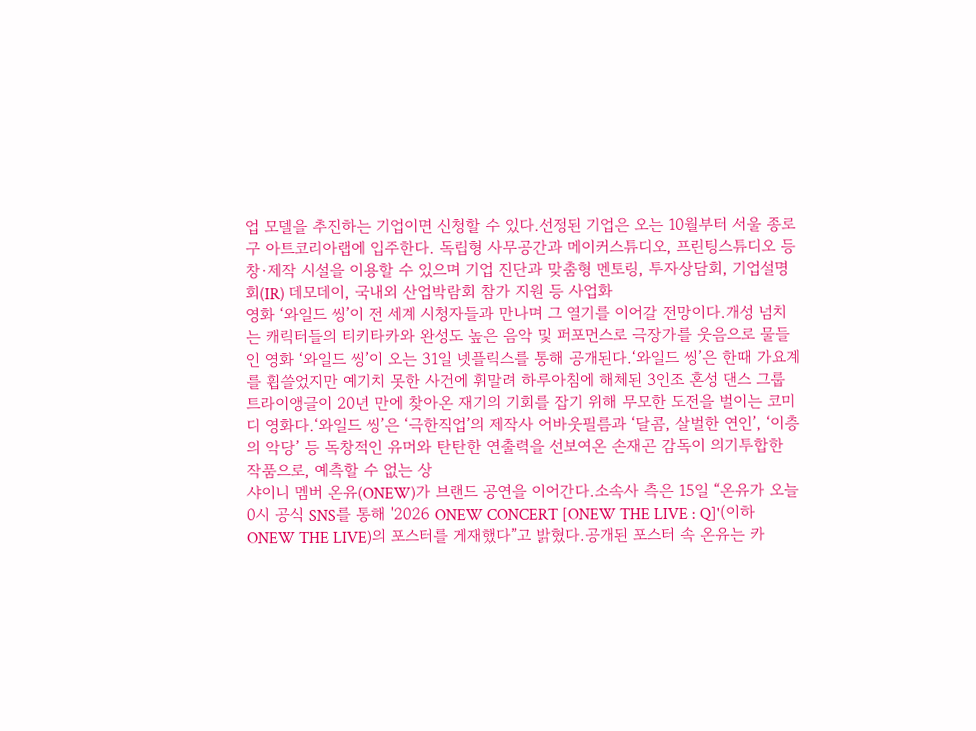업 모델을 추진하는 기업이면 신청할 수 있다.선정된 기업은 오는 10월부터 서울 종로구 아트코리아랩에 입주한다. 독립형 사무공간과 메이커스튜디오, 프린팅스튜디오 등 창·제작 시설을 이용할 수 있으며 기업 진단과 맞춤형 멘토링, 투자상담회, 기업설명회(IR) 데모데이, 국내외 산업박람회 참가 지원 등 사업화
영화 ‘와일드 씽’이 전 세계 시청자들과 만나며 그 열기를 이어갈 전망이다.개성 넘치는 캐릭터들의 티키타카와 완성도 높은 음악 및 퍼포먼스로 극장가를 웃음으로 물들인 영화 ‘와일드 씽’이 오는 31일 넷플릭스를 통해 공개된다.‘와일드 씽’은 한때 가요계를 휩쓸었지만 예기치 못한 사건에 휘말려 하루아침에 해체된 3인조 혼성 댄스 그룹 트라이앵글이 20년 만에 찾아온 재기의 기회를 잡기 위해 무모한 도전을 벌이는 코미디 영화다.‘와일드 씽’은 ‘극한직업’의 제작사 어바웃필름과 ‘달콤, 살벌한 연인’, ‘이층의 악당’ 등 독창적인 유머와 탄탄한 연출력을 선보여온 손재곤 감독이 의기투합한 작품으로, 예측할 수 없는 상
샤이니 멤버 온유(ONEW)가 브랜드 공연을 이어간다.소속사 측은 15일 “온유가 오늘 0시 공식 SNS를 통해 '2026 ONEW CONCERT [ONEW THE LIVE : Q]'(이하 ONEW THE LIVE)의 포스터를 게재했다”고 밝혔다.공개된 포스터 속 온유는 카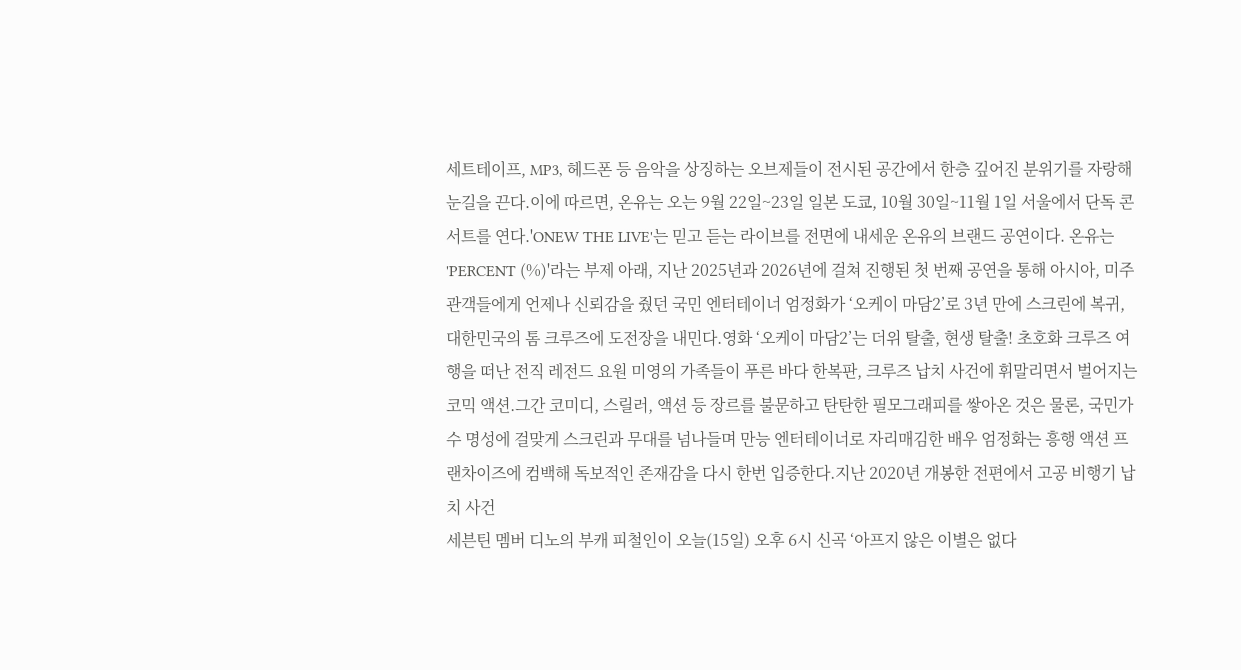세트테이프, MP3, 헤드폰 등 음악을 상징하는 오브제들이 전시된 공간에서 한층 깊어진 분위기를 자랑해 눈길을 끈다.이에 따르면, 온유는 오는 9월 22일~23일 일본 도쿄, 10월 30일~11월 1일 서울에서 단독 콘서트를 연다.'ONEW THE LIVE'는 믿고 듣는 라이브를 전면에 내세운 온유의 브랜드 공연이다. 온유는 'PERCENT (%)'라는 부제 아래, 지난 2025년과 2026년에 걸쳐 진행된 첫 번째 공연을 통해 아시아, 미주
관객들에게 언제나 신뢰감을 줬던 국민 엔터테이너 엄정화가 ‘오케이 마담2’로 3년 만에 스크린에 복귀, 대한민국의 톰 크루즈에 도전장을 내민다.영화 ‘오케이 마담2’는 더위 탈출, 현생 탈출! 초호화 크루즈 여행을 떠난 전직 레전드 요원 미영의 가족들이 푸른 바다 한복판, 크루즈 납치 사건에 휘말리면서 벌어지는 코믹 액션.그간 코미디, 스릴러, 액션 등 장르를 불문하고 탄탄한 필모그래피를 쌓아온 것은 물론, 국민가수 명성에 걸맞게 스크린과 무대를 넘나들며 만능 엔터테이너로 자리매김한 배우 엄정화는 흥행 액션 프랜차이즈에 컴백해 독보적인 존재감을 다시 한번 입증한다.지난 2020년 개봉한 전편에서 고공 비행기 납치 사건
세븐틴 멤버 디노의 부캐 피철인이 오늘(15일) 오후 6시 신곡 ‘아프지 않은 이별은 없다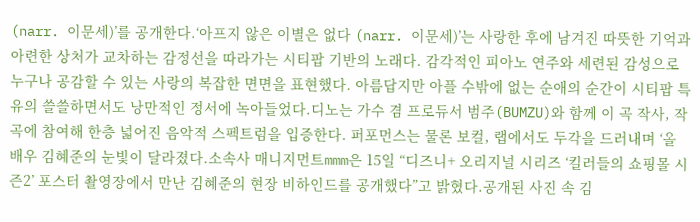(narr. 이문세)’를 공개한다.‘아프지 않은 이별은 없다 (narr. 이문세)’는 사랑한 후에 남겨진 따뜻한 기억과 아련한 상처가 교차하는 감정선을 따라가는 시티팝 기반의 노래다. 감각적인 피아노 연주와 세련된 감성으로 누구나 공감할 수 있는 사랑의 복잡한 면면을 표현했다. 아름답지만 아플 수밖에 없는 순애의 순간이 시티팝 특유의 쓸쓸하면서도 낭만적인 정서에 녹아들었다.디노는 가수 겸 프로듀서 범주(BUMZU)와 함께 이 곡 작사, 작곡에 참여해 한층 넓어진 음악적 스펙트럼을 입증한다. 퍼포먼스는 물론 보컬, 랩에서도 두각을 드러내며 ‘올
배우 김혜준의 눈빛이 달라졌다.소속사 매니지먼트mmm은 15일 “디즈니+ 오리지널 시리즈 ‘킬러들의 쇼핑몰 시즌2’ 포스터 촬영장에서 만난 김혜준의 현장 비하인드를 공개했다”고 밝혔다.공개된 사진 속 김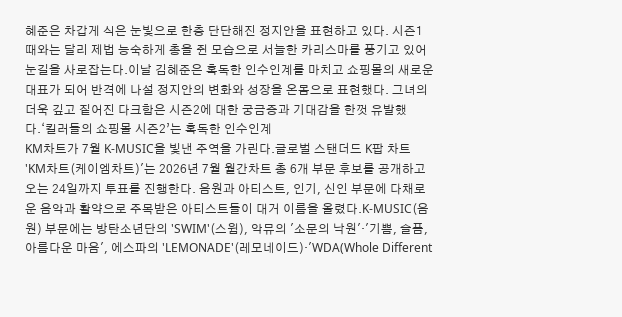혜준은 차갑게 식은 눈빛으로 한층 단단해진 정지안을 표현하고 있다. 시즌1 때와는 달리 제법 능숙하게 총을 쥔 모습으로 서늘한 카리스마를 풍기고 있어 눈길을 사로잡는다.이날 김혜준은 혹독한 인수인계를 마치고 쇼핑몰의 새로운 대표가 되어 반격에 나설 정지안의 변화와 성장을 온몸으로 표현했다. 그녀의 더욱 깊고 짙어진 다크함은 시즌2에 대한 궁금증과 기대감을 한껏 유발했다.‘킬러들의 쇼핑몰 시즌2’는 혹독한 인수인계
KM차트가 7월 K-MUSIC을 빛낸 주역을 가린다.글로벌 스탠더드 K팝 차트 'KM차트(케이엠차트)'는 2026년 7월 월간차트 총 6개 부문 후보를 공개하고 오는 24일까지 투표를 진행한다. 음원과 아티스트, 인기, 신인 부문에 다채로운 음악과 활약으로 주목받은 아티스트들이 대거 이름을 올렸다.K-MUSIC(음원) 부문에는 방탄소년단의 'SWIM'(스윔), 악뮤의 '소문의 낙원'·'기쁨, 슬픔, 아름다운 마음', 에스파의 'LEMONADE'(레모네이드)·'WDA(Whole Different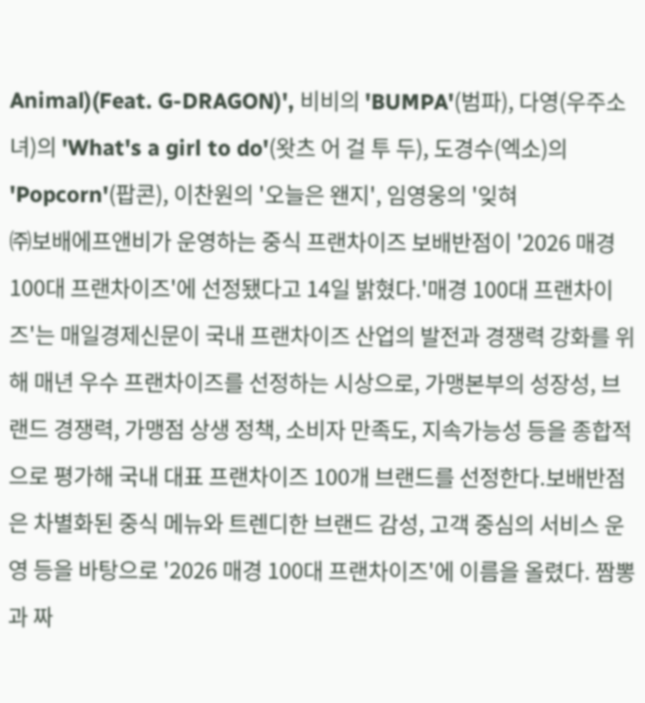Animal)(Feat. G-DRAGON)', 비비의 'BUMPA'(범파), 다영(우주소녀)의 'What's a girl to do'(왓츠 어 걸 투 두), 도경수(엑소)의 'Popcorn'(팝콘), 이찬원의 '오늘은 왠지', 임영웅의 '잊혀
㈜보배에프앤비가 운영하는 중식 프랜차이즈 보배반점이 '2026 매경 100대 프랜차이즈'에 선정됐다고 14일 밝혔다.'매경 100대 프랜차이즈'는 매일경제신문이 국내 프랜차이즈 산업의 발전과 경쟁력 강화를 위해 매년 우수 프랜차이즈를 선정하는 시상으로, 가맹본부의 성장성, 브랜드 경쟁력, 가맹점 상생 정책, 소비자 만족도, 지속가능성 등을 종합적으로 평가해 국내 대표 프랜차이즈 100개 브랜드를 선정한다.보배반점은 차별화된 중식 메뉴와 트렌디한 브랜드 감성, 고객 중심의 서비스 운영 등을 바탕으로 '2026 매경 100대 프랜차이즈'에 이름을 올렸다. 짬뽕과 짜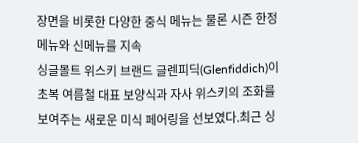장면을 비롯한 다양한 중식 메뉴는 물론 시즌 한정 메뉴와 신메뉴를 지속
싱글몰트 위스키 브랜드 글렌피딕(Glenfiddich)이 초복 여름철 대표 보양식과 자사 위스키의 조화를 보여주는 새로운 미식 페어링을 선보였다.최근 싱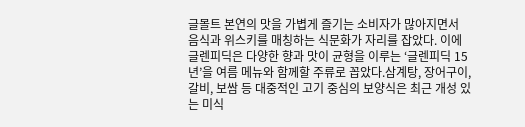글몰트 본연의 맛을 가볍게 즐기는 소비자가 많아지면서 음식과 위스키를 매칭하는 식문화가 자리를 잡았다. 이에 글렌피딕은 다양한 향과 맛이 균형을 이루는 ‘글렌피딕 15년’을 여름 메뉴와 함께할 주류로 꼽았다.삼계탕, 장어구이, 갈비, 보쌈 등 대중적인 고기 중심의 보양식은 최근 개성 있는 미식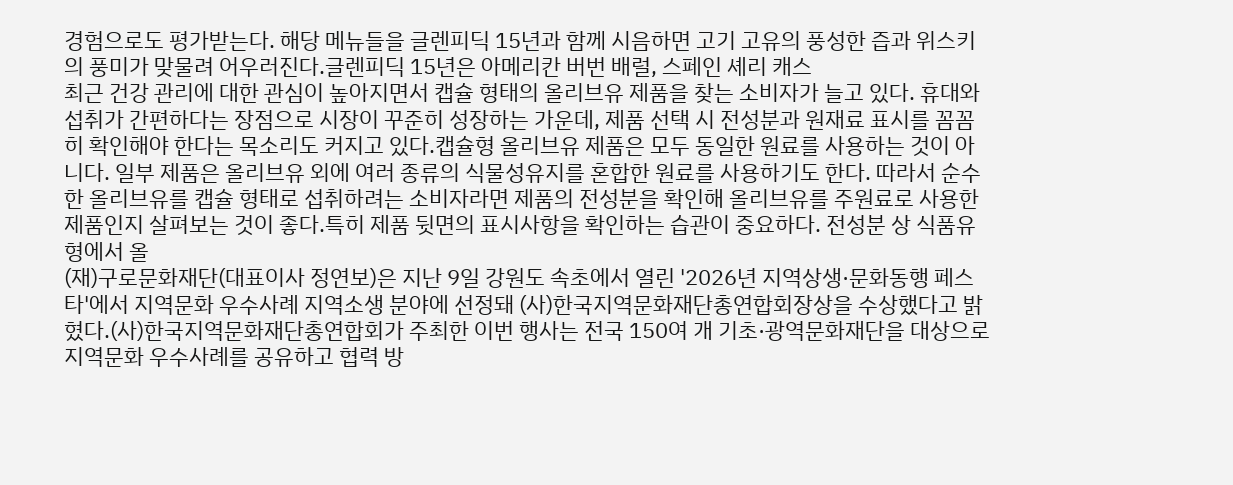경험으로도 평가받는다. 해당 메뉴들을 글렌피딕 15년과 함께 시음하면 고기 고유의 풍성한 즙과 위스키의 풍미가 맞물려 어우러진다.글렌피딕 15년은 아메리칸 버번 배럴, 스페인 셰리 캐스
최근 건강 관리에 대한 관심이 높아지면서 캡슐 형태의 올리브유 제품을 찾는 소비자가 늘고 있다. 휴대와 섭취가 간편하다는 장점으로 시장이 꾸준히 성장하는 가운데, 제품 선택 시 전성분과 원재료 표시를 꼼꼼히 확인해야 한다는 목소리도 커지고 있다.캡슐형 올리브유 제품은 모두 동일한 원료를 사용하는 것이 아니다. 일부 제품은 올리브유 외에 여러 종류의 식물성유지를 혼합한 원료를 사용하기도 한다. 따라서 순수한 올리브유를 캡슐 형태로 섭취하려는 소비자라면 제품의 전성분을 확인해 올리브유를 주원료로 사용한 제품인지 살펴보는 것이 좋다.특히 제품 뒷면의 표시사항을 확인하는 습관이 중요하다. 전성분 상 식품유형에서 올
(재)구로문화재단(대표이사 정연보)은 지난 9일 강원도 속초에서 열린 '2026년 지역상생·문화동행 페스타'에서 지역문화 우수사례 지역소생 분야에 선정돼 (사)한국지역문화재단총연합회장상을 수상했다고 밝혔다.(사)한국지역문화재단총연합회가 주최한 이번 행사는 전국 150여 개 기초·광역문화재단을 대상으로 지역문화 우수사례를 공유하고 협력 방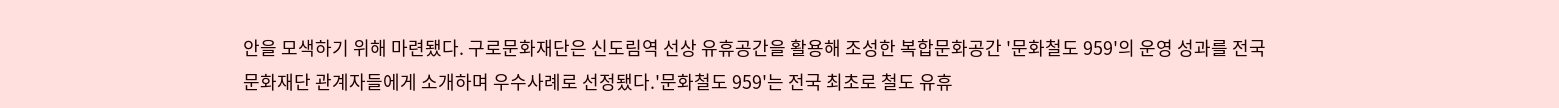안을 모색하기 위해 마련됐다. 구로문화재단은 신도림역 선상 유휴공간을 활용해 조성한 복합문화공간 '문화철도 959'의 운영 성과를 전국 문화재단 관계자들에게 소개하며 우수사례로 선정됐다.'문화철도 959'는 전국 최초로 철도 유휴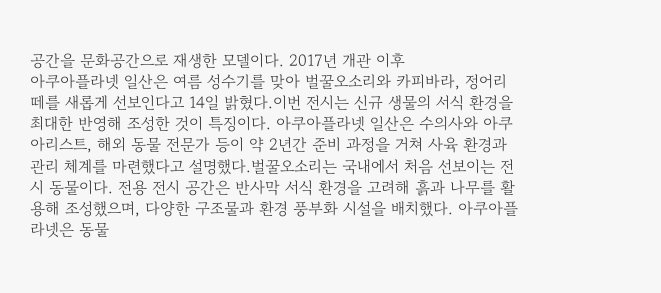공간을 문화공간으로 재생한 모델이다. 2017년 개관 이후
아쿠아플라넷 일산은 여름 성수기를 맞아 벌꿀오소리와 카피바라, 정어리 떼를 새롭게 선보인다고 14일 밝혔다.이번 전시는 신규 생물의 서식 환경을 최대한 반영해 조성한 것이 특징이다. 아쿠아플라넷 일산은 수의사와 아쿠아리스트, 해외 동물 전문가 등이 약 2년간 준비 과정을 거쳐 사육 환경과 관리 체계를 마련했다고 설명했다.벌꿀오소리는 국내에서 처음 선보이는 전시 동물이다. 전용 전시 공간은 반사막 서식 환경을 고려해 흙과 나무를 활용해 조성했으며, 다양한 구조물과 환경 풍부화 시설을 배치했다. 아쿠아플라넷은 동물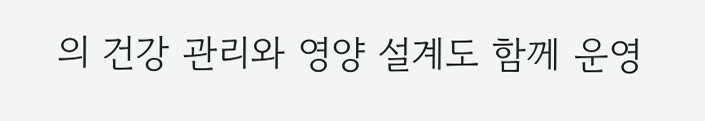의 건강 관리와 영양 설계도 함께 운영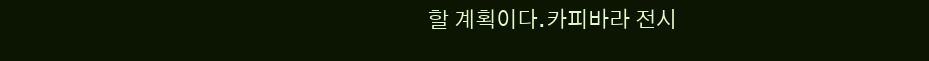할 계획이다.카피바라 전시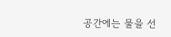공간에는 물을 선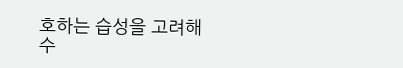호하는 습성을 고려해 수